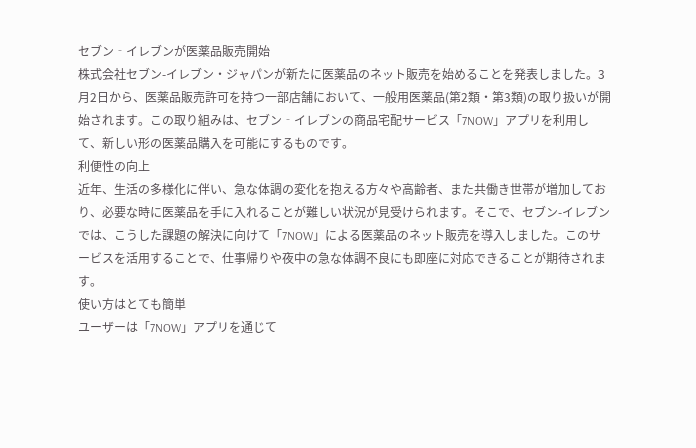セブン‐イレブンが医薬品販売開始
株式会社セブン-イレブン・ジャパンが新たに医薬品のネット販売を始めることを発表しました。3月2日から、医薬品販売許可を持つ一部店舗において、一般用医薬品(第2類・第3類)の取り扱いが開始されます。この取り組みは、セブン‐イレブンの商品宅配サービス「7NOW」アプリを利用して、新しい形の医薬品購入を可能にするものです。
利便性の向上
近年、生活の多様化に伴い、急な体調の変化を抱える方々や高齢者、また共働き世帯が増加しており、必要な時に医薬品を手に入れることが難しい状況が見受けられます。そこで、セブン-イレブンでは、こうした課題の解決に向けて「7NOW」による医薬品のネット販売を導入しました。このサービスを活用することで、仕事帰りや夜中の急な体調不良にも即座に対応できることが期待されます。
使い方はとても簡単
ユーザーは「7NOW」アプリを通じて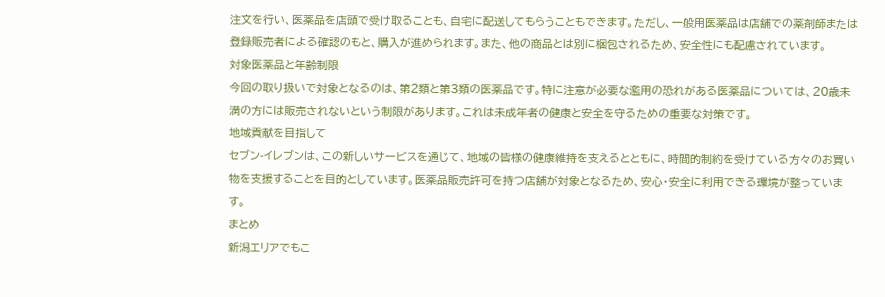注文を行い、医薬品を店頭で受け取ることも、自宅に配送してもらうこともできます。ただし、一般用医薬品は店舗での薬剤師または登録販売者による確認のもと、購入が進められます。また、他の商品とは別に梱包されるため、安全性にも配慮されています。
対象医薬品と年齢制限
今回の取り扱いで対象となるのは、第2類と第3類の医薬品です。特に注意が必要な濫用の恐れがある医薬品については、20歳未満の方には販売されないという制限があります。これは未成年者の健康と安全を守るための重要な対策です。
地域貢献を目指して
セブン-イレブンは、この新しいサービスを通じて、地域の皆様の健康維持を支えるとともに、時間的制約を受けている方々のお買い物を支援することを目的としています。医薬品販売許可を持つ店舗が対象となるため、安心・安全に利用できる環境が整っています。
まとめ
新潟エリアでもこ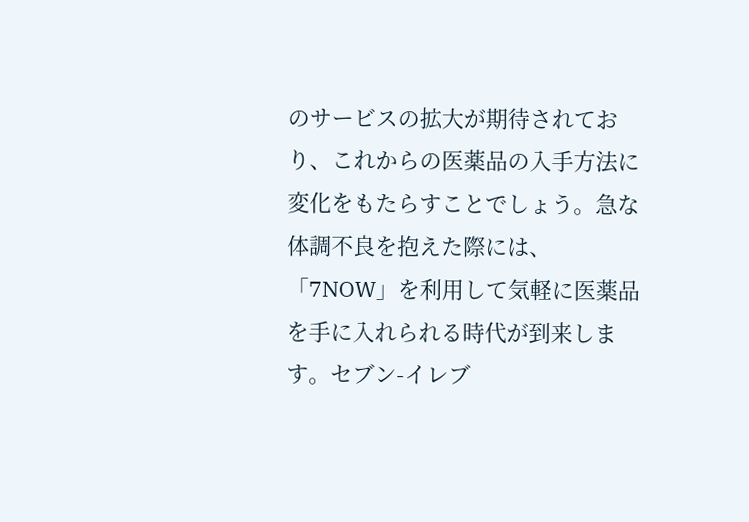のサービスの拡大が期待されており、これからの医薬品の入手方法に変化をもたらすことでしょう。急な体調不良を抱えた際には、「7NOW」を利用して気軽に医薬品を手に入れられる時代が到来します。セブン-イレブ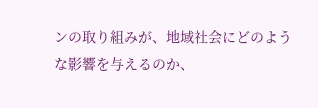ンの取り組みが、地域社会にどのような影響を与えるのか、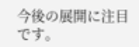今後の展開に注目です。